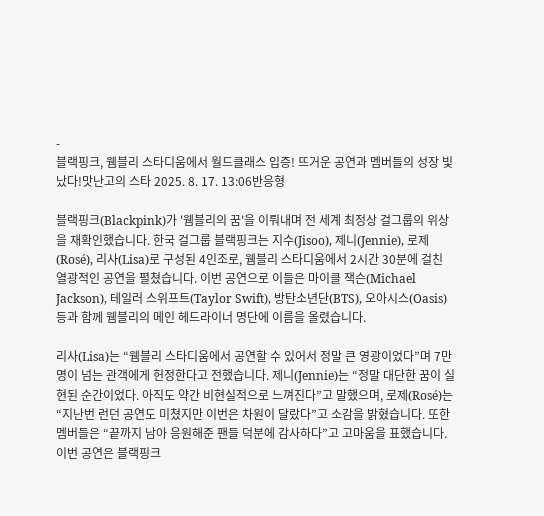-
블랙핑크, 웸블리 스타디움에서 월드클래스 입증! 뜨거운 공연과 멤버들의 성장 빛났다!맛난고의 스타 2025. 8. 17. 13:06반응형

블랙핑크(Blackpink)가 '웸블리의 꿈'을 이뤄내며 전 세계 최정상 걸그룹의 위상을 재확인했습니다. 한국 걸그룹 블랙핑크는 지수(Jisoo), 제니(Jennie), 로제(Rosé), 리사(Lisa)로 구성된 4인조로, 웸블리 스타디움에서 2시간 30분에 걸친 열광적인 공연을 펼쳤습니다. 이번 공연으로 이들은 마이클 잭슨(Michael Jackson), 테일러 스위프트(Taylor Swift), 방탄소년단(BTS), 오아시스(Oasis) 등과 함께 웸블리의 메인 헤드라이너 명단에 이름을 올렸습니다.

리사(Lisa)는 “웸블리 스타디움에서 공연할 수 있어서 정말 큰 영광이었다”며 7만 명이 넘는 관객에게 헌정한다고 전했습니다. 제니(Jennie)는 “정말 대단한 꿈이 실현된 순간이었다. 아직도 약간 비현실적으로 느껴진다”고 말했으며, 로제(Rosé)는 “지난번 런던 공연도 미쳤지만 이번은 차원이 달랐다”고 소감을 밝혔습니다. 또한 멤버들은 “끝까지 남아 응원해준 팬들 덕분에 감사하다”고 고마움을 표했습니다.
이번 공연은 블랙핑크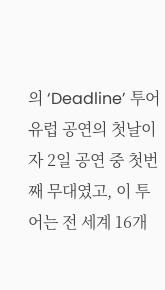의 ‘Deadline’ 투어 유럽 공연의 첫날이자 2일 공연 중 첫번째 무대였고, 이 투어는 전 세계 16개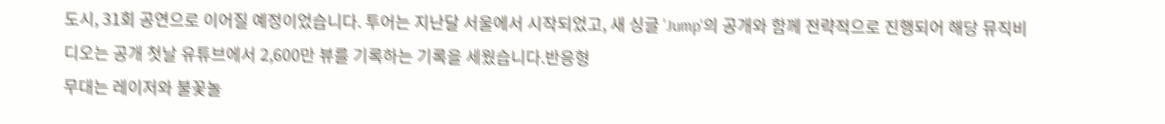도시, 31회 공연으로 이어질 예정이었습니다. 투어는 지난달 서울에서 시작되었고, 새 싱글 'Jump'의 공개와 함께 전략적으로 진행되어 해당 뮤직비디오는 공개 첫날 유튜브에서 2,600만 뷰를 기록하는 기록을 세웠습니다.반응형
무대는 레이저와 불꽃놀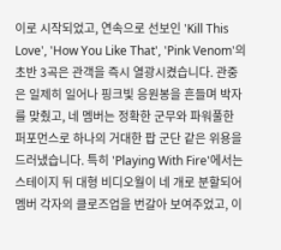이로 시작되었고, 연속으로 선보인 'Kill This Love', 'How You Like That', 'Pink Venom'의 초반 3곡은 관객을 즉시 열광시켰습니다. 관중은 일제히 일어나 핑크빛 응원봉을 흔들며 박자를 맞췄고, 네 멤버는 정확한 군무와 파워풀한 퍼포먼스로 하나의 거대한 팝 군단 같은 위용을 드러냈습니다. 특히 'Playing With Fire'에서는 스테이지 뒤 대형 비디오월이 네 개로 분할되어 멤버 각자의 클로즈업을 번갈아 보여주었고, 이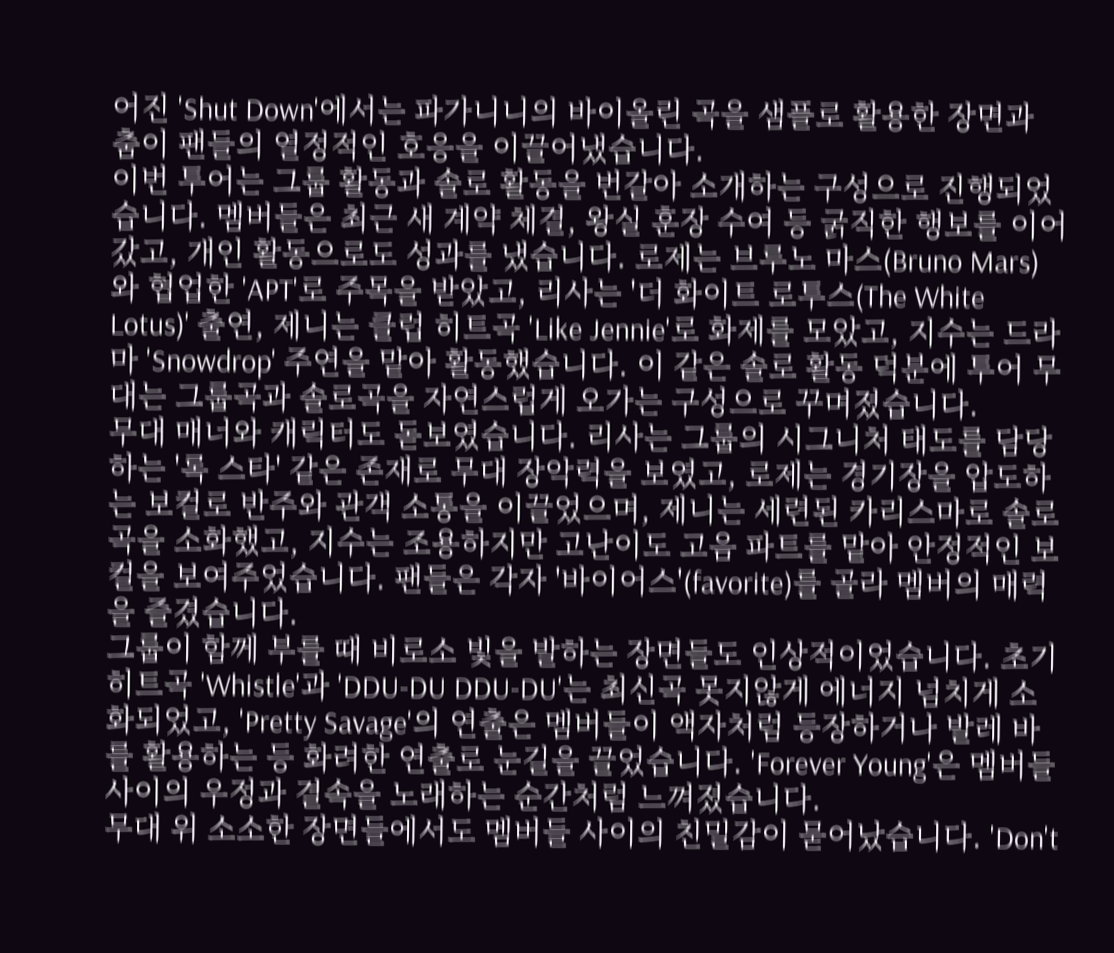어진 'Shut Down'에서는 파가니니의 바이올린 곡을 샘플로 활용한 장면과 춤이 팬들의 열정적인 호응을 이끌어냈습니다.
이번 투어는 그룹 활동과 솔로 활동을 번갈아 소개하는 구성으로 진행되었습니다. 멤버들은 최근 새 계약 체결, 왕실 훈장 수여 등 굵직한 행보를 이어갔고, 개인 활동으로도 성과를 냈습니다. 로제는 브루노 마스(Bruno Mars)와 협업한 'APT'로 주목을 받았고, 리사는 '더 화이트 로투스(The White Lotus)' 출연, 제니는 클럽 히트곡 'Like Jennie'로 화제를 모았고, 지수는 드라마 'Snowdrop' 주연을 맡아 활동했습니다. 이 같은 솔로 활동 덕분에 투어 무대는 그룹곡과 솔로곡을 자연스럽게 오가는 구성으로 꾸며졌습니다.
무대 매너와 캐릭터도 돋보였습니다. 리사는 그룹의 시그니처 태도를 담당하는 '록 스타' 같은 존재로 무대 장악력을 보였고, 로제는 경기장을 압도하는 보컬로 반주와 관객 소통을 이끌었으며, 제니는 세련된 카리스마로 솔로 곡을 소화했고, 지수는 조용하지만 고난이도 고음 파트를 맡아 안정적인 보컬을 보여주었습니다. 팬들은 각자 '바이어스'(favorite)를 골라 멤버의 매력을 즐겼습니다.
그룹이 함께 부를 때 비로소 빛을 발하는 장면들도 인상적이었습니다. 초기 히트곡 'Whistle'과 'DDU-DU DDU-DU'는 최신곡 못지않게 에너지 넘치게 소화되었고, 'Pretty Savage'의 연출은 멤버들이 액자처럼 등장하거나 발레 바를 활용하는 등 화려한 연출로 눈길을 끌었습니다. 'Forever Young'은 멤버들 사이의 우정과 결속을 노래하는 순간처럼 느껴졌습니다.
무대 위 소소한 장면들에서도 멤버들 사이의 친밀감이 묻어났습니다. 'Don't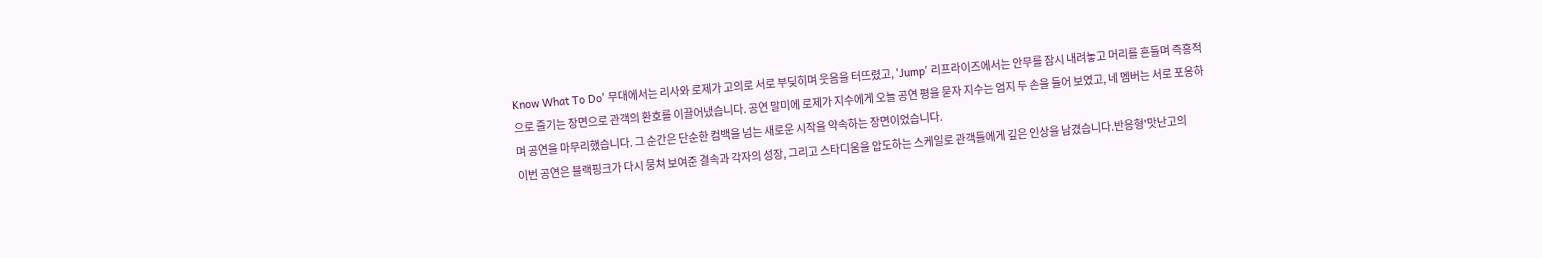Know What To Do' 무대에서는 리사와 로제가 고의로 서로 부딪히며 웃음을 터뜨렸고, 'Jump' 리프라이즈에서는 안무를 잠시 내려놓고 머리를 흔들며 즉흥적으로 즐기는 장면으로 관객의 환호를 이끌어냈습니다. 공연 말미에 로제가 지수에게 오늘 공연 평을 묻자 지수는 엄지 두 손을 들어 보였고, 네 멤버는 서로 포옹하며 공연을 마무리했습니다. 그 순간은 단순한 컴백을 넘는 새로운 시작을 약속하는 장면이었습니다.
이번 공연은 블랙핑크가 다시 뭉쳐 보여준 결속과 각자의 성장, 그리고 스타디움을 압도하는 스케일로 관객들에게 깊은 인상을 남겼습니다.반응형'맛난고의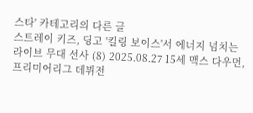스타' 카테고리의 다른 글
스트레이 키즈, 딩고 '킬링 보이스'서 에너지 넘치는 라이브 무대 선사 (8) 2025.08.27 15세 맥스 다우먼, 프리미어리그 데뷔전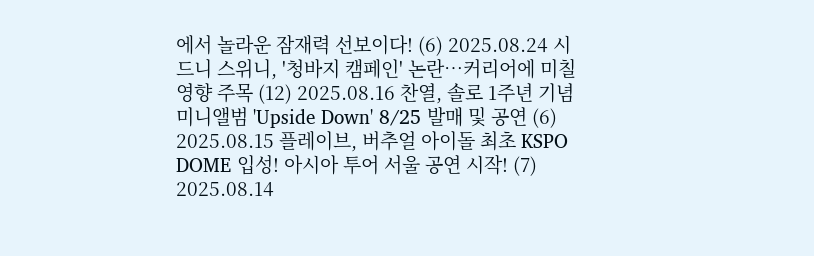에서 놀라운 잠재력 선보이다! (6) 2025.08.24 시드니 스위니, '청바지 캠페인' 논란…커리어에 미칠 영향 주목 (12) 2025.08.16 찬열, 솔로 1주년 기념 미니앨범 'Upside Down' 8/25 발매 및 공연 (6) 2025.08.15 플레이브, 버추얼 아이돌 최초 KSPO DOME 입성! 아시아 투어 서울 공연 시작! (7) 2025.08.14